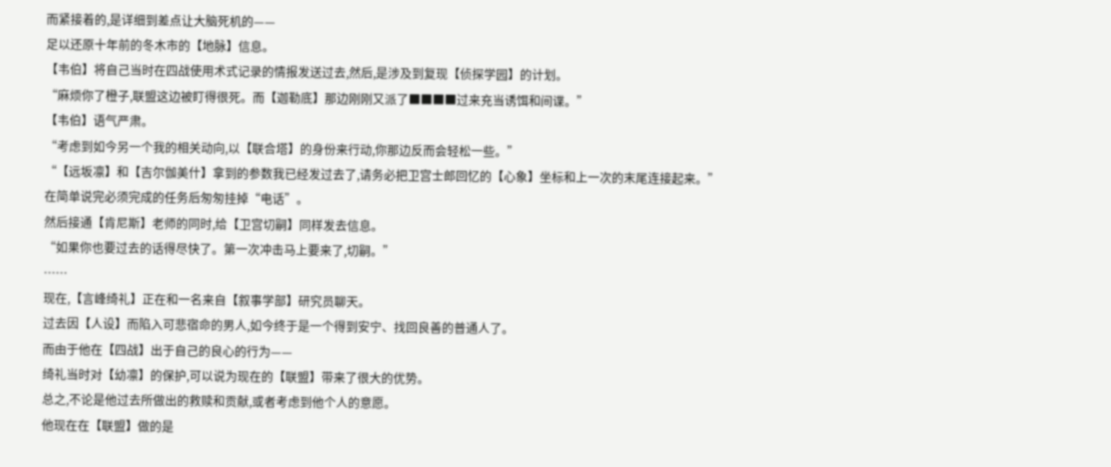而紧接着的,是详细到差点让大脑死机的——
足以还原十年前的冬木市的【地脉】信息。
【韦伯】将自己当时在四战使用术式记录的情报发送过去,然后,是涉及到复现【侦探学园】的计划。
“麻烦你了橙子,联盟这边被盯得很死。而【迦勒底】那边刚刚又派了■■■■过来充当诱饵和间谍。”
【韦伯】语气严肃。
“考虑到如今另一个我的相关动向,以【联合塔】的身份来行动,你那边反而会轻松一些。”
“【远坂凛】和【吉尔伽美什】拿到的参数我已经发过去了,请务必把卫宫士郎回忆的【心象】坐标和上一次的末尾连接起来。”
在简单说完必须完成的任务后匆匆挂掉“电话”。
然后接通【肯尼斯】老师的同时,给【卫宫切嗣】同样发去信息。
“如果你也要过去的话得尽快了。第一次冲击马上要来了,切嗣。”
……
现在,【言峰绮礼】正在和一名来自【叙事学部】研究员聊天。
过去因【人设】而陷入可悲宿命的男人,如今终于是一个得到安宁、找回良善的普通人了。
而由于他在【四战】出于自己的良心的行为——
绮礼当时对【幼凛】的保护,可以说为现在的【联盟】带来了很大的优势。
总之,不论是他过去所做出的救赎和贡献,或者考虑到他个人的意愿。
他现在在【联盟】做的是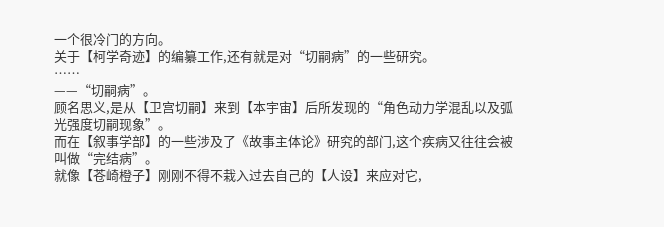一个很冷门的方向。
关于【柯学奇迹】的编纂工作,还有就是对“切嗣病”的一些研究。
……
——“切嗣病”。
顾名思义,是从【卫宫切嗣】来到【本宇宙】后所发现的“角色动力学混乱以及弧光强度切嗣现象”。
而在【叙事学部】的一些涉及了《故事主体论》研究的部门,这个疾病又往往会被叫做“完结病”。
就像【苍崎橙子】刚刚不得不栽入过去自己的【人设】来应对它,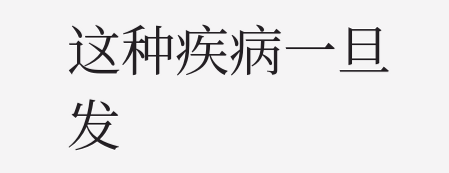这种疾病一旦发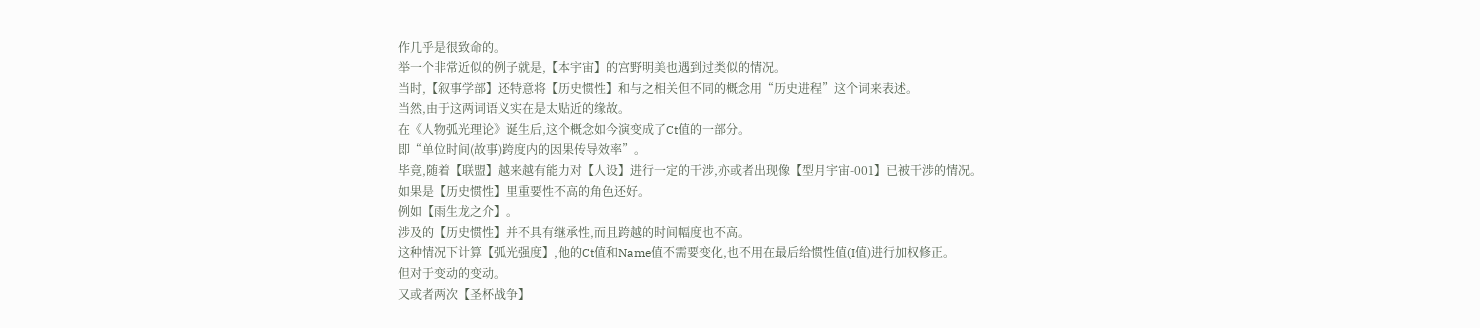作几乎是很致命的。
举一个非常近似的例子就是,【本宇宙】的宫野明美也遇到过类似的情况。
当时,【叙事学部】还特意将【历史惯性】和与之相关但不同的概念用“历史进程”这个词来表述。
当然,由于这两词语义实在是太贴近的缘故。
在《人物弧光理论》诞生后,这个概念如今演变成了Ct值的一部分。
即“单位时间(故事)跨度内的因果传导效率”。
毕竟,随着【联盟】越来越有能力对【人设】进行一定的干涉,亦或者出现像【型月宇宙-001】已被干涉的情况。
如果是【历史惯性】里重要性不高的角色还好。
例如【雨生龙之介】。
涉及的【历史惯性】并不具有继承性,而且跨越的时间幅度也不高。
这种情况下计算【弧光强度】,他的Ct值和Name值不需要变化,也不用在最后给惯性值(I值)进行加权修正。
但对于变动的变动。
又或者两次【圣杯战争】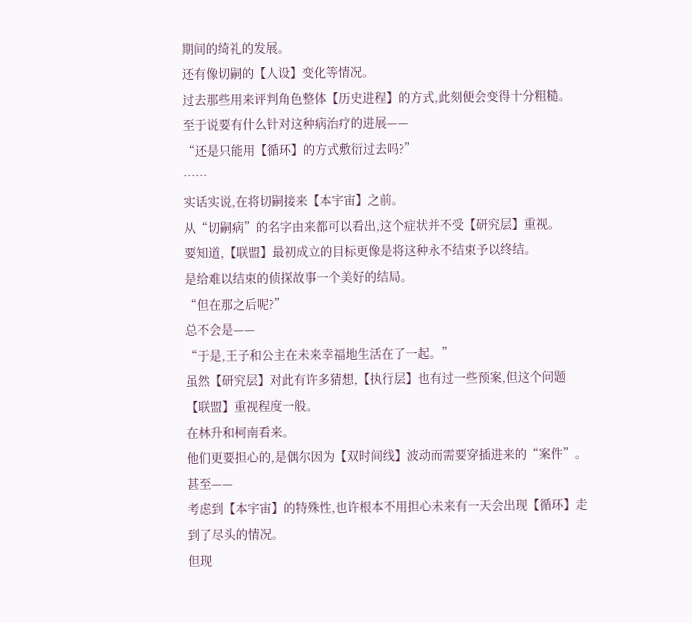期间的绮礼的发展。
还有像切嗣的【人设】变化等情况。
过去那些用来评判角色整体【历史进程】的方式,此刻便会变得十分粗糙。
至于说要有什么针对这种病治疗的进展——
“还是只能用【循环】的方式敷衍过去吗?”
……
实话实说,在将切嗣接来【本宇宙】之前。
从“切嗣病”的名字由来都可以看出,这个症状并不受【研究层】重视。
要知道,【联盟】最初成立的目标更像是将这种永不结束予以终结。
是给难以结束的侦探故事一个美好的结局。
“但在那之后呢?”
总不会是——
“于是,王子和公主在未来幸福地生活在了一起。”
虽然【研究层】对此有许多猜想,【执行层】也有过一些预案,但这个问题【联盟】重视程度一般。
在林升和柯南看来。
他们更要担心的,是偶尔因为【双时间线】波动而需要穿插进来的“案件”。
甚至——
考虑到【本宇宙】的特殊性,也许根本不用担心未来有一天会出现【循环】走到了尽头的情况。
但现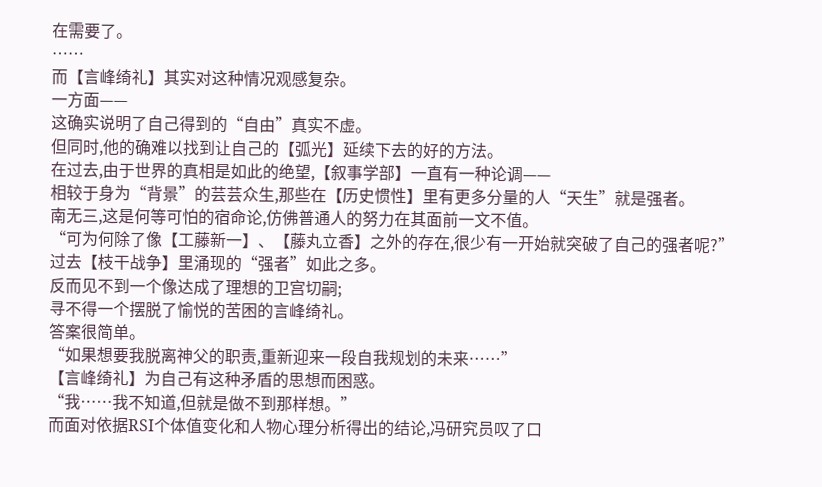在需要了。
……
而【言峰绮礼】其实对这种情况观感复杂。
一方面——
这确实说明了自己得到的“自由”真实不虚。
但同时,他的确难以找到让自己的【弧光】延续下去的好的方法。
在过去,由于世界的真相是如此的绝望,【叙事学部】一直有一种论调——
相较于身为“背景”的芸芸众生,那些在【历史惯性】里有更多分量的人“天生”就是强者。
南无三,这是何等可怕的宿命论,仿佛普通人的努力在其面前一文不值。
“可为何除了像【工藤新一】、【藤丸立香】之外的存在,很少有一开始就突破了自己的强者呢?”
过去【枝干战争】里涌现的“强者”如此之多。
反而见不到一个像达成了理想的卫宫切嗣;
寻不得一个摆脱了愉悦的苦困的言峰绮礼。
答案很简单。
“如果想要我脱离神父的职责,重新迎来一段自我规划的未来……”
【言峰绮礼】为自己有这种矛盾的思想而困惑。
“我……我不知道,但就是做不到那样想。”
而面对依据RSI个体值变化和人物心理分析得出的结论,冯研究员叹了口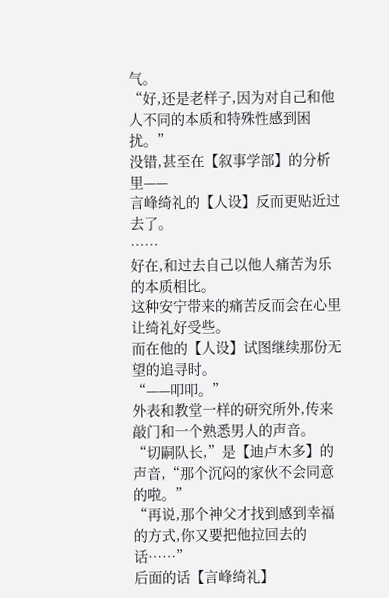气。
“好,还是老样子,因为对自己和他人不同的本质和特殊性感到困扰。”
没错,甚至在【叙事学部】的分析里——
言峰绮礼的【人设】反而更贴近过去了。
……
好在,和过去自己以他人痛苦为乐的本质相比。
这种安宁带来的痛苦反而会在心里让绮礼好受些。
而在他的【人设】试图继续那份无望的追寻时。
“——叩叩。”
外表和教堂一样的研究所外,传来敲门和一个熟悉男人的声音。
“切嗣队长,”是【迪卢木多】的声音,“那个沉闷的家伙不会同意的啦。”
“再说,那个神父才找到感到幸福的方式,你又要把他拉回去的话……”
后面的话【言峰绮礼】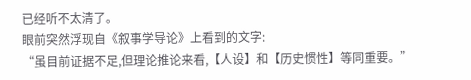已经听不太清了。
眼前突然浮现自《叙事学导论》上看到的文字:
“虽目前证据不足,但理论推论来看,【人设】和【历史惯性】等同重要。”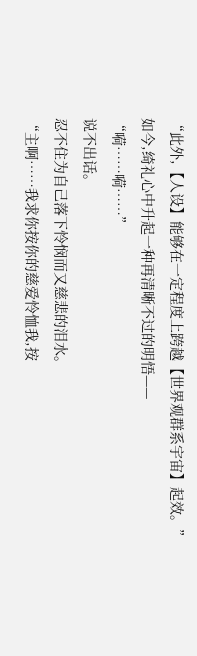“此外,【人设】能够在一定程度上跨越【世界观群系宇宙】起效。”
如今,绮礼心中升起一种再清晰不过的明悟——
“嗬……嗬……”
说不出话。
忍不住为自己落下怜悯而又慈悲的泪水。
“主啊……我求你按你的慈爱怜恤我,按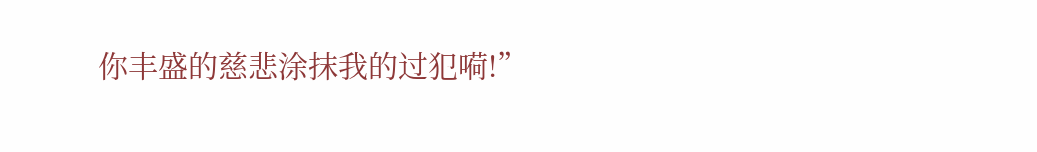你丰盛的慈悲涂抹我的过犯嗬!”